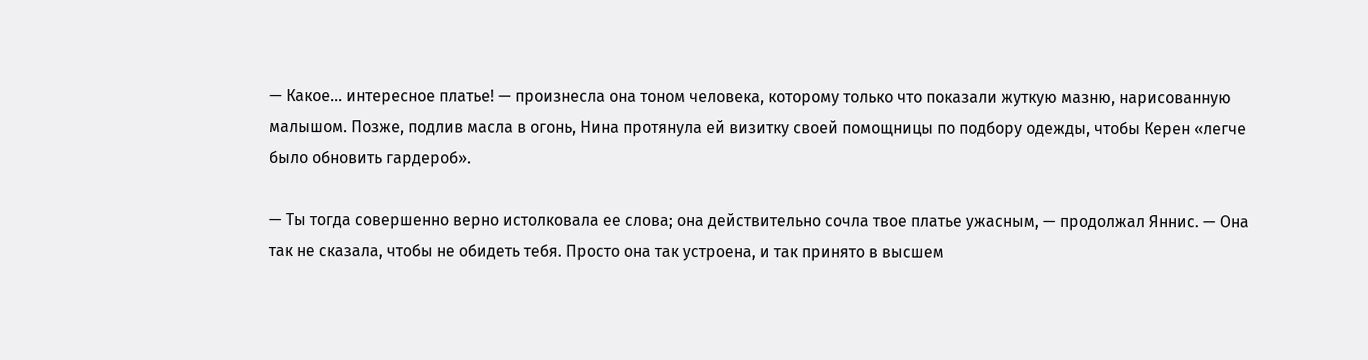— Какое… интересное платье! — произнесла она тоном человека, которому только что показали жуткую мазню, нарисованную малышом. Позже, подлив масла в огонь, Нина протянула ей визитку своей помощницы по подбору одежды, чтобы Керен «легче было обновить гардероб».

— Ты тогда совершенно верно истолковала ее слова; она действительно сочла твое платье ужасным, — продолжал Яннис. — Она так не сказала, чтобы не обидеть тебя. Просто она так устроена, и так принято в высшем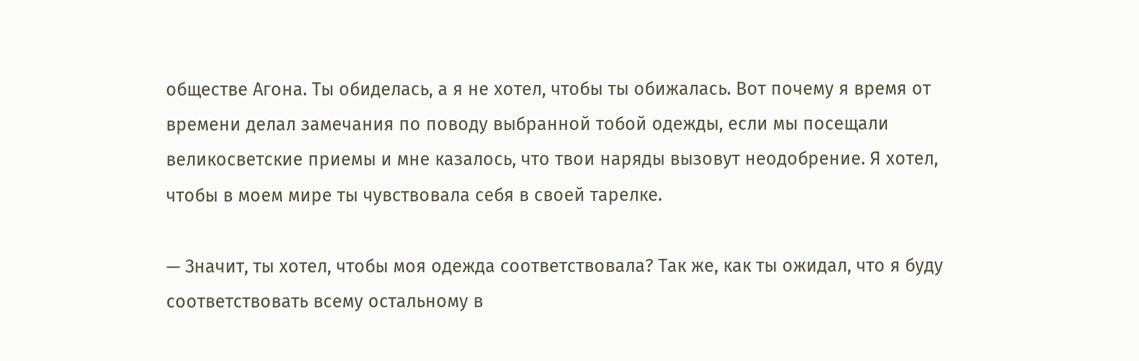обществе Агона. Ты обиделась, а я не хотел, чтобы ты обижалась. Вот почему я время от времени делал замечания по поводу выбранной тобой одежды, если мы посещали великосветские приемы и мне казалось, что твои наряды вызовут неодобрение. Я хотел, чтобы в моем мире ты чувствовала себя в своей тарелке.

— Значит, ты хотел, чтобы моя одежда соответствовала? Так же, как ты ожидал, что я буду соответствовать всему остальному в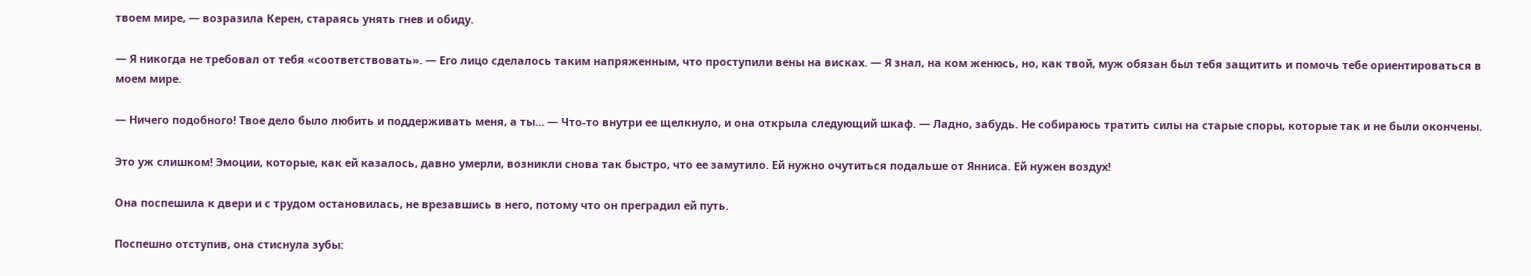твоем мире, — возразила Керен, стараясь унять гнев и обиду.

— Я никогда не требовал от тебя «соответствовать». — Его лицо сделалось таким напряженным, что проступили вены на висках. — Я знал, на ком женюсь, но, как твой, муж обязан был тебя защитить и помочь тебе ориентироваться в моем мире.

— Ничего подобного! Твое дело было любить и поддерживать меня, а ты… — Что-то внутри ее щелкнуло, и она открыла следующий шкаф. — Ладно, забудь. Не собираюсь тратить силы на старые споры, которые так и не были окончены.

Это уж слишком! Эмоции, которые, как ей казалось, давно умерли, возникли снова так быстро, что ее замутило. Ей нужно очутиться подальше от Янниса. Ей нужен воздух!

Она поспешила к двери и с трудом остановилась, не врезавшись в него, потому что он преградил ей путь.

Поспешно отступив, она стиснула зубы: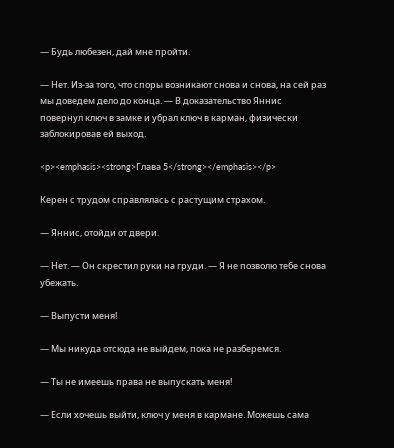— Будь любезен, дай мне пройти.

— Нет. Из-за того, что споры возникают снова и снова, на сей раз мы доведем дело до конца. — В доказательство Яннис повернул ключ в замке и убрал ключ в карман, физически заблокировав ей выход.

<p><emphasis><strong>Глава 5</strong></emphasis></p>

Керен с трудом справлялась с растущим страхом.

— Яннис, отойди от двери.

— Нет. — Он скрестил руки на груди. — Я не позволю тебе снова убежать.

— Выпусти меня!

— Мы никуда отсюда не выйдем, пока не разберемся.

— Ты не имеешь права не выпускать меня!

— Если хочешь выйти, ключ у меня в кармане. Можешь сама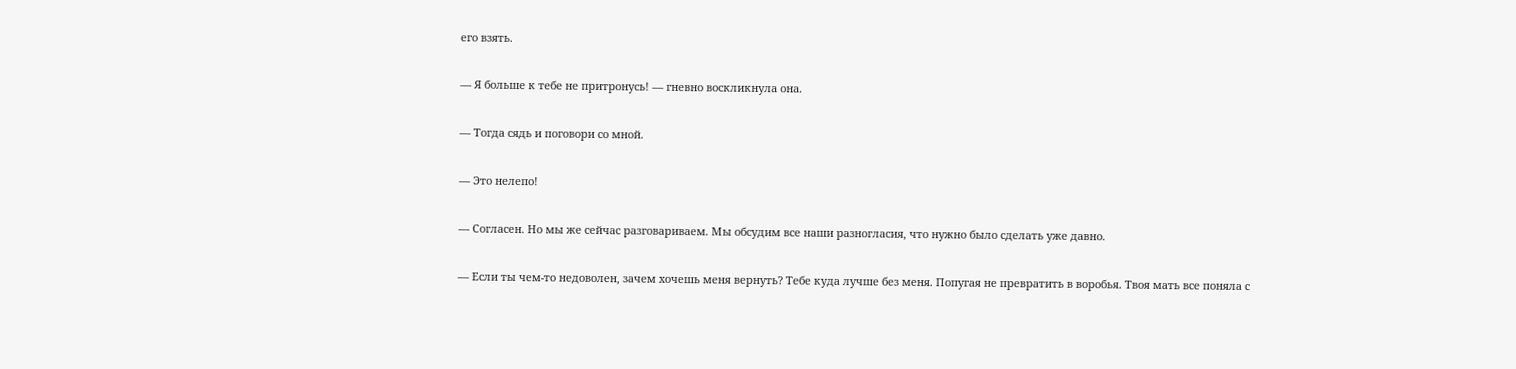его взять.

— Я больше к тебе не притронусь! — гневно воскликнула она.

— Тогда сядь и поговори со мной.

— Это нелепо!

— Согласен. Но мы же сейчас разговариваем. Мы обсудим все наши разногласия, что нужно было сделать уже давно.

— Если ты чем-то недоволен, зачем хочешь меня вернуть? Тебе куда лучше без меня. Попугая не превратить в воробья. Твоя мать все поняла с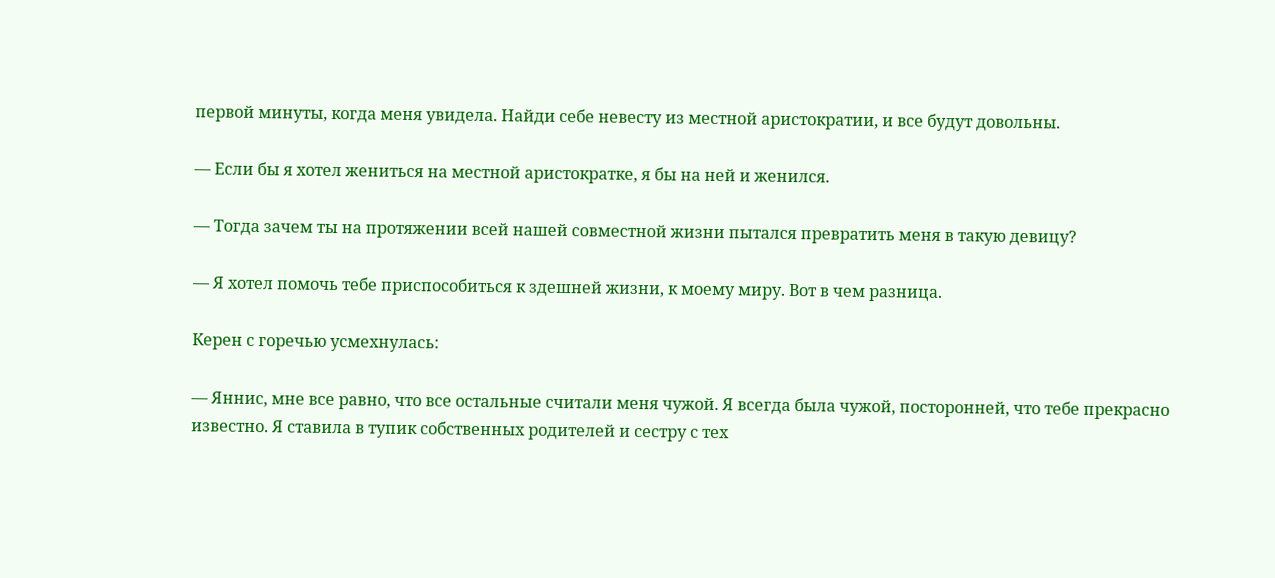первой минуты, когда меня увидела. Найди себе невесту из местной аристократии, и все будут довольны.

— Если бы я хотел жениться на местной аристократке, я бы на ней и женился.

— Тогда зачем ты на протяжении всей нашей совместной жизни пытался превратить меня в такую девицу?

— Я хотел помочь тебе приспособиться к здешней жизни, к моему миру. Вот в чем разница.

Керен с горечью усмехнулась:

— Яннис, мне все равно, что все остальные считали меня чужой. Я всегда была чужой, посторонней, что тебе прекрасно известно. Я ставила в тупик собственных родителей и сестру с тех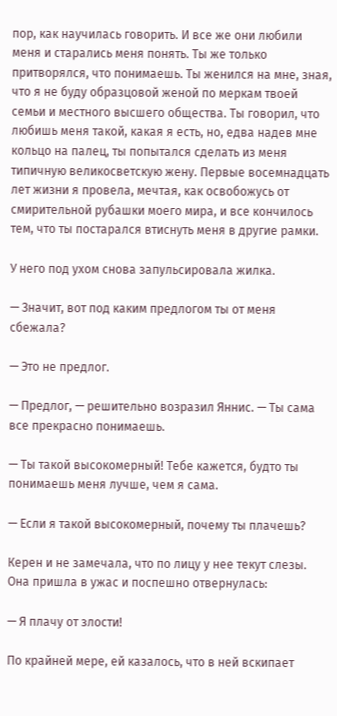пор, как научилась говорить. И все же они любили меня и старались меня понять. Ты же только притворялся, что понимаешь. Ты женился на мне, зная, что я не буду образцовой женой по меркам твоей семьи и местного высшего общества. Ты говорил, что любишь меня такой, какая я есть, но, едва надев мне кольцо на палец, ты попытался сделать из меня типичную великосветскую жену. Первые восемнадцать лет жизни я провела, мечтая, как освобожусь от смирительной рубашки моего мира, и все кончилось тем, что ты постарался втиснуть меня в другие рамки.

У него под ухом снова запульсировала жилка.

— Значит, вот под каким предлогом ты от меня сбежала?

— Это не предлог.

— Предлог, — решительно возразил Яннис. — Ты сама все прекрасно понимаешь.

— Ты такой высокомерный! Тебе кажется, будто ты понимаешь меня лучше, чем я сама.

— Если я такой высокомерный, почему ты плачешь?

Керен и не замечала, что по лицу у нее текут слезы. Она пришла в ужас и поспешно отвернулась:

— Я плачу от злости!

По крайней мере, ей казалось, что в ней вскипает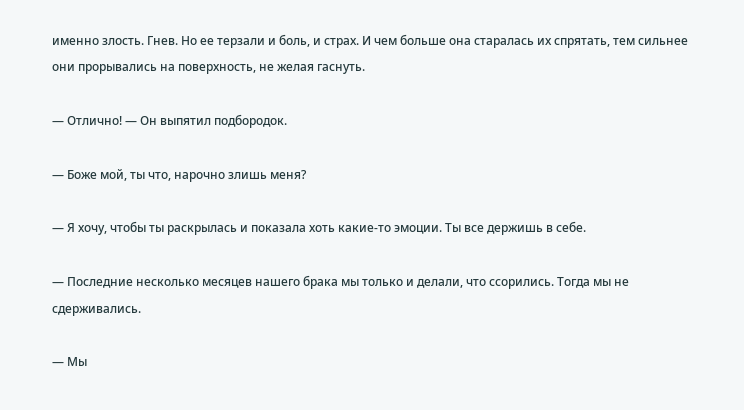именно злость. Гнев. Но ее терзали и боль, и страх. И чем больше она старалась их спрятать, тем сильнее они прорывались на поверхность, не желая гаснуть.

— Отлично! — Он выпятил подбородок.

— Боже мой, ты что, нарочно злишь меня?

— Я хочу, чтобы ты раскрылась и показала хоть какие-то эмоции. Ты все держишь в себе.

— Последние несколько месяцев нашего брака мы только и делали, что ссорились. Тогда мы не сдерживались.

— Мы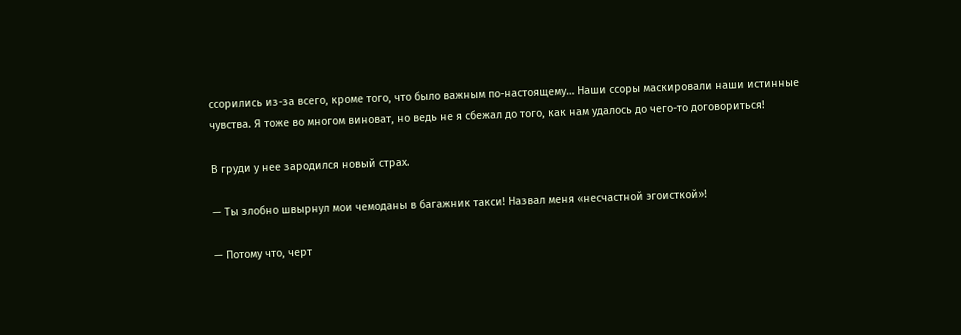ссорились из-за всего, кроме того, что было важным по-настоящему… Наши ссоры маскировали наши истинные чувства. Я тоже во многом виноват, но ведь не я сбежал до того, как нам удалось до чего-то договориться!

В груди у нее зародился новый страх.

— Ты злобно швырнул мои чемоданы в багажник такси! Назвал меня «несчастной эгоисткой»!

— Потому что, черт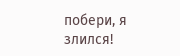побери, я злился!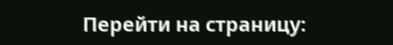Перейти на страницу: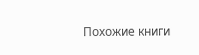Похожие книги